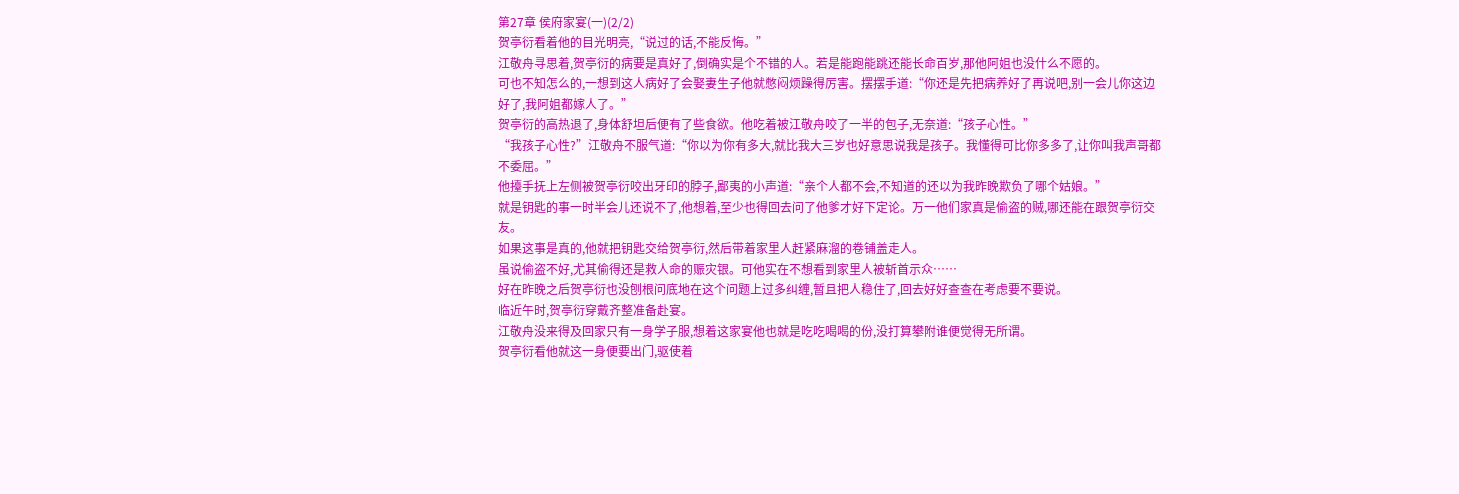第27章 侯府家宴(一)(2/2)
贺亭衍看着他的目光明亮,“说过的话,不能反悔。”
江敬舟寻思着,贺亭衍的病要是真好了,倒确实是个不错的人。若是能跑能跳还能长命百岁,那他阿姐也没什么不愿的。
可也不知怎么的,一想到这人病好了会娶妻生子他就憋闷烦躁得厉害。摆摆手道:“你还是先把病养好了再说吧,别一会儿你这边好了,我阿姐都嫁人了。”
贺亭衍的高热退了,身体舒坦后便有了些食欲。他吃着被江敬舟咬了一半的包子,无奈道:“孩子心性。”
“我孩子心性?”江敬舟不服气道:“你以为你有多大,就比我大三岁也好意思说我是孩子。我懂得可比你多多了,让你叫我声哥都不委屈。”
他擡手抚上左侧被贺亭衍咬出牙印的脖子,鄙夷的小声道:“亲个人都不会,不知道的还以为我昨晚欺负了哪个姑娘。”
就是钥匙的事一时半会儿还说不了,他想着,至少也得回去问了他爹才好下定论。万一他们家真是偷盗的贼,哪还能在跟贺亭衍交友。
如果这事是真的,他就把钥匙交给贺亭衍,然后带着家里人赶紧麻溜的卷铺盖走人。
虽说偷盗不好,尤其偷得还是救人命的赈灾银。可他实在不想看到家里人被斩首示众……
好在昨晚之后贺亭衍也没刨根问底地在这个问题上过多纠缠,暂且把人稳住了,回去好好查查在考虑要不要说。
临近午时,贺亭衍穿戴齐整准备赴宴。
江敬舟没来得及回家只有一身学子服,想着这家宴他也就是吃吃喝喝的份,没打算攀附谁便觉得无所谓。
贺亭衍看他就这一身便要出门,驱使着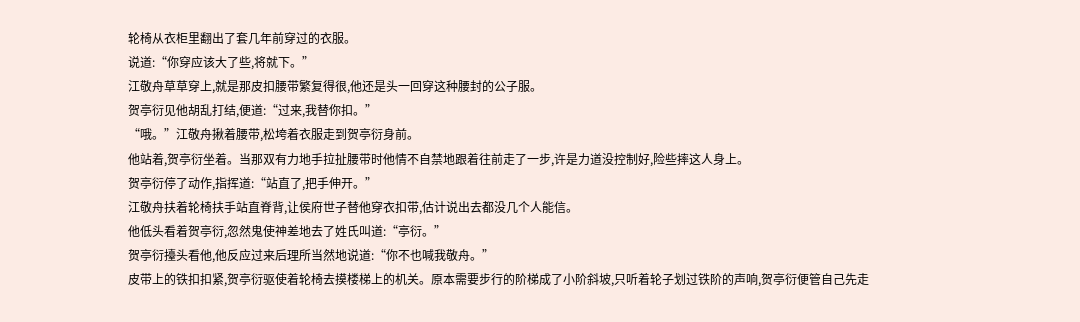轮椅从衣柜里翻出了套几年前穿过的衣服。
说道:“你穿应该大了些,将就下。”
江敬舟草草穿上,就是那皮扣腰带繁复得很,他还是头一回穿这种腰封的公子服。
贺亭衍见他胡乱打结,便道:“过来,我替你扣。”
“哦。”江敬舟揪着腰带,松垮着衣服走到贺亭衍身前。
他站着,贺亭衍坐着。当那双有力地手拉扯腰带时他情不自禁地跟着往前走了一步,许是力道没控制好,险些摔这人身上。
贺亭衍停了动作,指挥道:“站直了,把手伸开。”
江敬舟扶着轮椅扶手站直脊背,让侯府世子替他穿衣扣带,估计说出去都没几个人能信。
他低头看着贺亭衍,忽然鬼使神差地去了姓氏叫道:“亭衍。”
贺亭衍擡头看他,他反应过来后理所当然地说道:“你不也喊我敬舟。”
皮带上的铁扣扣紧,贺亭衍驱使着轮椅去摸楼梯上的机关。原本需要步行的阶梯成了小阶斜坡,只听着轮子划过铁阶的声响,贺亭衍便管自己先走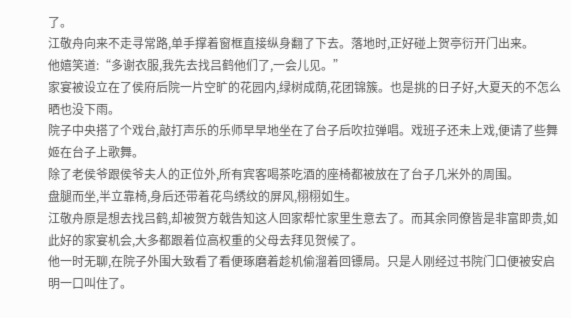了。
江敬舟向来不走寻常路,单手撑着窗框直接纵身翻了下去。落地时,正好碰上贺亭衍开门出来。
他嬉笑道:“多谢衣服,我先去找吕鹤他们了,一会儿见。”
家宴被设立在了侯府后院一片空旷的花园内,绿树成荫,花团锦簇。也是挑的日子好,大夏天的不怎么晒也没下雨。
院子中央搭了个戏台,敲打声乐的乐师早早地坐在了台子后吹拉弹唱。戏班子还未上戏,便请了些舞姬在台子上歌舞。
除了老侯爷跟侯爷夫人的正位外,所有宾客喝茶吃酒的座椅都被放在了台子几米外的周围。
盘腿而坐,半立靠椅,身后还带着花鸟绣纹的屏风,栩栩如生。
江敬舟原是想去找吕鹤,却被贺方戟告知这人回家帮忙家里生意去了。而其余同僚皆是非富即贵,如此好的家宴机会,大多都跟着位高权重的父母去拜见贺候了。
他一时无聊,在院子外围大致看了看便琢磨着趁机偷溜着回镖局。只是人刚经过书院门口便被安启明一口叫住了。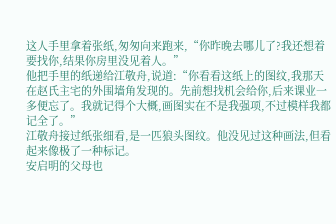这人手里拿着张纸,匆匆向来跑来,“你昨晚去哪儿了?我还想着要找你,结果你房里没见着人。”
他把手里的纸递给江敬舟,说道:“你看看这纸上的图纹,我那天在赵氏主宅的外围墙角发现的。先前想找机会给你,后来课业一多便忘了。我就记得个大概,画图实在不是我强项,不过模样我都记全了。”
江敬舟接过纸张细看,是一匹狼头图纹。他没见过这种画法,但看起来像极了一种标记。
安启明的父母也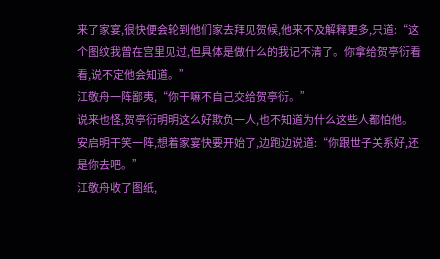来了家宴,很快便会轮到他们家去拜见贺候,他来不及解释更多,只道:“这个图纹我曾在宫里见过,但具体是做什么的我记不清了。你拿给贺亭衍看看,说不定他会知道。”
江敬舟一阵鄙夷,“你干嘛不自己交给贺亭衍。”
说来也怪,贺亭衍明明这么好欺负一人,也不知道为什么这些人都怕他。
安启明干笑一阵,想着家宴快要开始了,边跑边说道:“你跟世子关系好,还是你去吧。”
江敬舟收了图纸,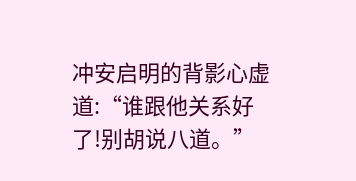冲安启明的背影心虚道:“谁跟他关系好了!别胡说八道。”